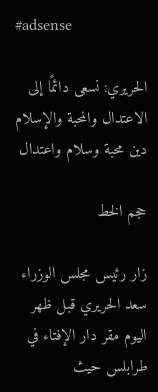#adsense

الحريري: نسعى دائمًا إلى الاعتدال والمحبة والإسلام دين محبة وسلام واعتدال

حجم الخط

زار رئيس مجلس الوزراء سعد الحريري قبل ظهر اليوم مقر دار الإفتاء في طرابلس حيث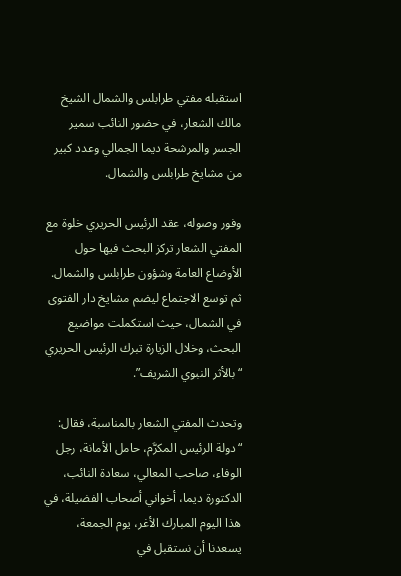استقبله مفتي طرابلس والشمال الشيخ مالك الشعار، في حضور النائب سمير الجسر والمرشحة ديما الجمالي وعدد كبير من مشايخ طرابلس والشمال.

وفور وصوله، عقد الرئيس الحريري خلوة مع المفتي الشعار تركز البحث فيها حول الأوضاع العامة وشؤون طرابلس والشمال. ثم توسع الاجتماع ليضم مشايخ دار الفتوى في الشمال، حيث استكملت مواضيع البحث، وخلال الزيارة تبرك الرئيس الحريري “بالأثر النبوي الشريف”.

وتحدث المفتي الشعار بالمناسبة، فقال: “دولة الرئيس المكرَّم، حامل الأمانة، رجل الوفاء، صاحب المعالي، سعادة النائب، الدكتورة ديما، أخواني أصحاب الفضيلة، في هذا اليوم المبارك الأغر، يوم الجمعة، يسعدنا أن نستقبل في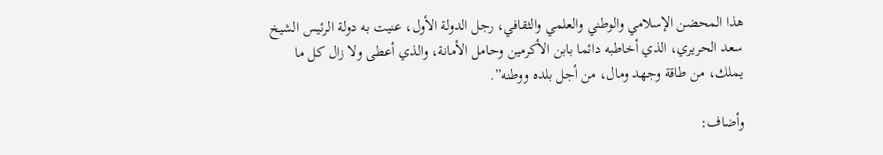هذا المحضن الإسلامي والوطني والعلمي والثقافي، رجل الدولة الأول، عنيت به دولة الرئيس الشيخ سعد الحريري، الذي أخاطبه دائما بابن الأكرمين وحامل الأمانة، والذي أعطى ولا زال كل ما يملك، من طاقة وجهد ومال، من أجل بلده ووطنه”.

وأضاف: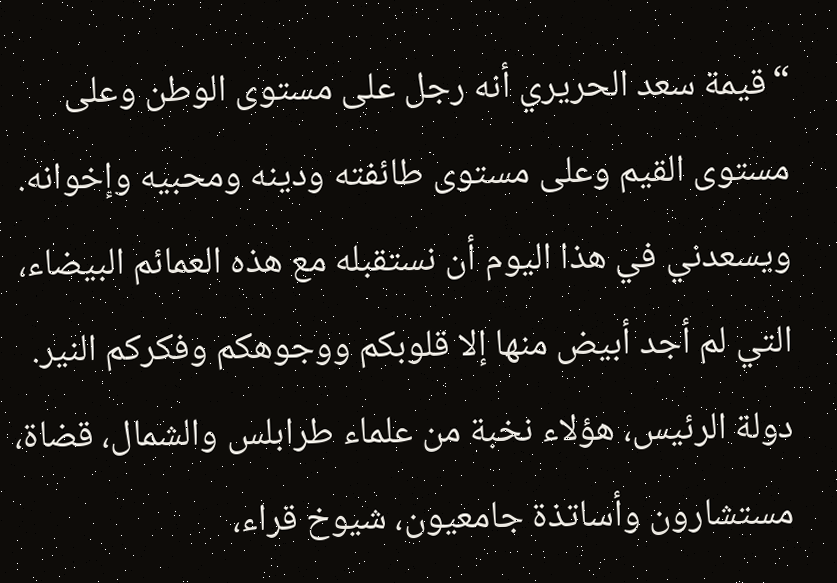“قيمة سعد الحريري أنه رجل على مستوى الوطن وعلى مستوى القيم وعلى مستوى طائفته ودينه ومحبيه وإخوانه. ويسعدني في هذا اليوم أن نستقبله مع هذه العمائم البيضاء، التي لم أجد أبيض منها إلا قلوبكم ووجوهكم وفكركم النير. دولة الرئيس، هؤلاء نخبة من علماء طرابلس والشمال، قضاة، مستشارون وأساتذة جامعيون، شيوخ قراء،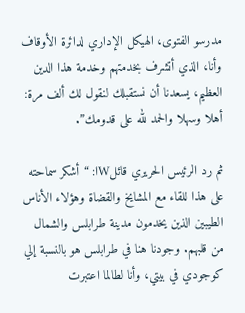مدرسو الفتوى، الهيكل الإداري لدائرة الأوقاف وأنا، الذي أتشرف بخدمتهم وخدمة هذا الدين العظيم، يسعدنا أن نستقبلك لنقول لك ألف مرة: أهلا وسهلا والحمد لله على قدومك”.

ثم رد الرئيس الحريري قائلWا: “أشكر سماحته على هذا للقاء مع المشايخ والقضاة وهؤلاء الأناس الطيبين الذين يخدمون مدينة طرابلس والشمال من قلبهم. وجودنا هنا في طرابلس هو بالنسبة إلي كوجودي في بيتي، وأنا لطالما اعتبرت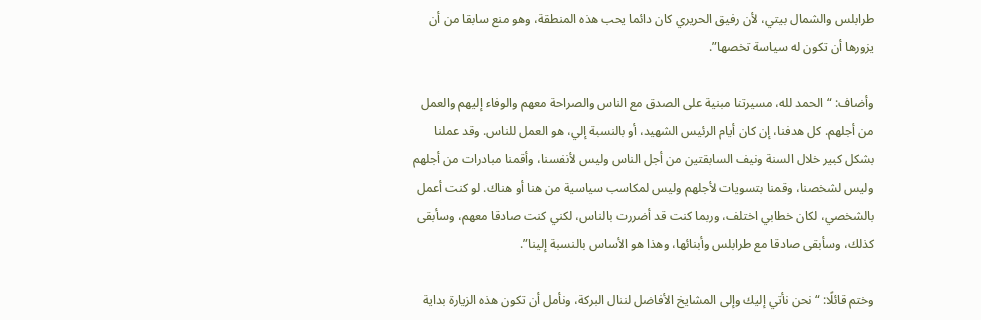طرابلس والشمال بيتي، لأن رفيق الحريري كان دائما يحب هذه المنطقة، وهو منع سابقا من أن يزورها أن تكون له سياسة تخصها”.

وأضاف: “الحمد لله، مسيرتنا مبنية على الصدق مع الناس والصراحة معهم والوفاء إليهم والعمل من أجلهم. كل هدفنا، إن كان أيام الرئيس الشهيد، أو بالنسبة إلي، هو العمل للناس. وقد عملنا بشكل كبير خلال السنة ونيف السابقتين من أجل الناس وليس لأنفسنا، وأقمنا مبادرات من أجلهم وليس لشخصنا، وقمنا بتسويات لأجلهم وليس لمكاسب سياسية من هنا أو هناك. لو كنت أعمل بالشخصي، لكان خطابي اختلف، وربما كنت قد أضررت بالناس، لكني كنت صادقا معهم، وسأبقى كذلك، وسأبقى صادقا مع طرابلس وأبنائها، وهذا هو الأساس بالنسبة إلينا”.

وختم قائلًا: “نحن نأتي إليك وإلى المشايخ الأفاضل لننال البركة، ونأمل أن تكون هذه الزيارة بداية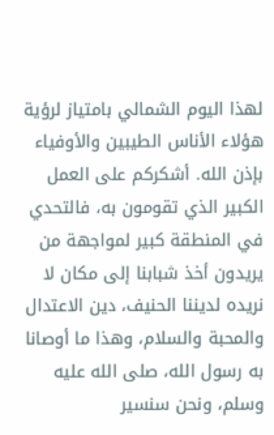لهذا اليوم الشمالي بامتياز لرؤية هؤلاء الأناس الطيبين والأوفياء بإذن الله. أشكركم على العمل الكبير الذي تقومون به، فالتحدي في المنطقة كبير لمواجهة من يريدون أخذ شبابنا إلى مكان لا نريده لديننا الحنيف، دين الاعتدال والمحبة والسلام، وهذا ما أوصانا به رسول الله، صلى الله عليه وسلم، ونحن سنسير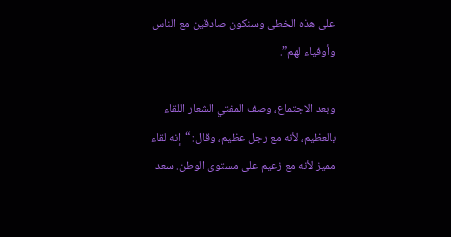على هذه الخطى وسنكون صادقين مع الناس وأوفياء لهم”.

وبعد الاجتماع، وصف المفتي الشعار اللقاء بالعظيم، لأنه مع رجل عظيم، وقال: “إنه لقاء مميز لأنه مع زعيم على مستوى الوطن. سعد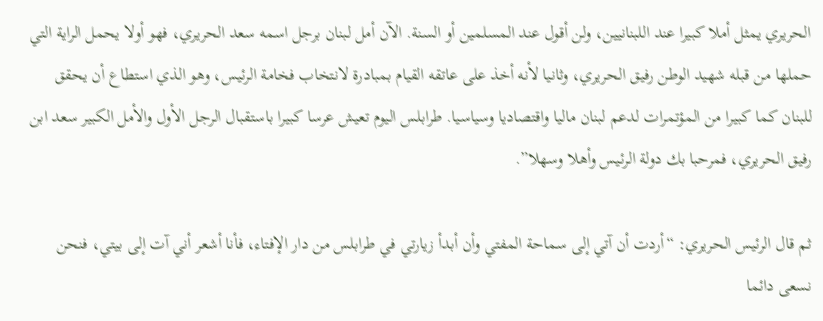الحريري يمثل أملا كبيرا عند اللبنانيين، ولن أقول عند المسلمين أو السنة. الآن أمل لبنان برجل اسمه سعد الحريري، فهو أولا يحمل الراية التي حملها من قبله شهيد الوطن رفيق الحريري، وثانيا لأنه أخذ على عاتقه القيام بمبادرة لانتخاب فخامة الرئيس، وهو الذي استطاع أن يحقق للبنان كما كبيرا من المؤتمرات لدعم لبنان ماليا واقتصاديا وسياسيا. طرابلس اليوم تعيش عرسا كبيرا باستقبال الرجل الأول والأمل الكبير سعد ابن رفيق الحريري، فمرحبا بك دولة الرئيس وأهلا وسهلا”.

ثم قال الرئيس الحريري: “أردت أن آتي إلى سماحة المفتي وأن أبدأ زيارتي في طرابلس من دار الإفتاء، فأنا أشعر أني آت إلى بيتي، فنحن نسعى دائما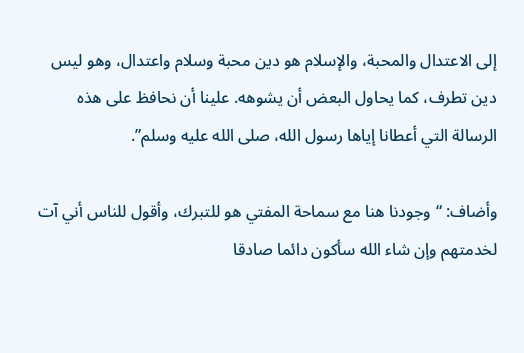إلى الاعتدال والمحبة، والإسلام هو دين محبة وسلام واعتدال، وهو ليس دين تطرف، كما يحاول البعض أن يشوهه. علينا أن نحافظ على هذه الرسالة التي أعطانا إياها رسول الله، صلى الله عليه وسلم”.

وأضاف: “وجودنا هنا مع سماحة المفتي هو للتبرك، وأقول للناس أني آت لخدمتهم وإن شاء الله سأكون دائما صادقا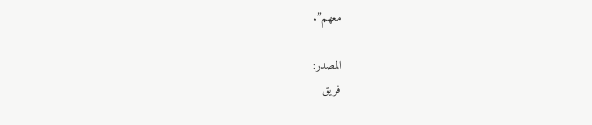معهم”.

المصدر:
فريق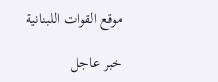موقع القوات اللبنانية

خبر عاجل